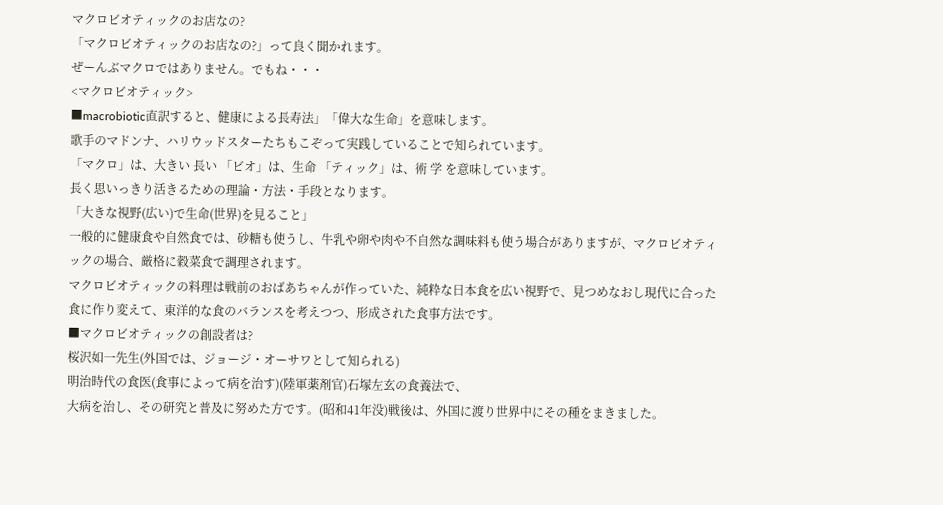マクロビオティックのお店なの?
「マクロビオティックのお店なの?」って良く聞かれます。
ぜーんぶマクロではありません。でもね・・・
<マクロビオティック>
■macrobiotic直訳すると、健康による長寿法」「偉大な生命」を意味します。
歌手のマドンナ、ハリウッドスターたちもこぞって実践していることで知られています。
「マクロ」は、大きい 長い 「ビオ」は、生命 「ティック」は、術 学 を意味しています。
長く思いっきり活きるための理論・方法・手段となります。
「大きな視野(広い)で生命(世界)を見ること」
一般的に健康食や自然食では、砂糖も使うし、牛乳や卵や肉や不自然な調味料も使う場合がありますが、マクロビオティックの場合、厳格に穀菜食で調理されます。
マクロビオティックの料理は戦前のおばあちゃんが作っていた、純粋な日本食を広い視野で、見つめなおし現代に合った食に作り変えて、東洋的な食のバランスを考えつつ、形成された食事方法です。
■マクロビオティックの創設者は?
桜沢如一先生(外国では、ジョージ・オーサワとして知られる)
明治時代の食医(食事によって病を治す)(陸軍薬剤官)石塚左玄の食養法で、
大病を治し、その研究と普及に努めた方です。(昭和41年没)戦後は、外国に渡り世界中にその種をまきました。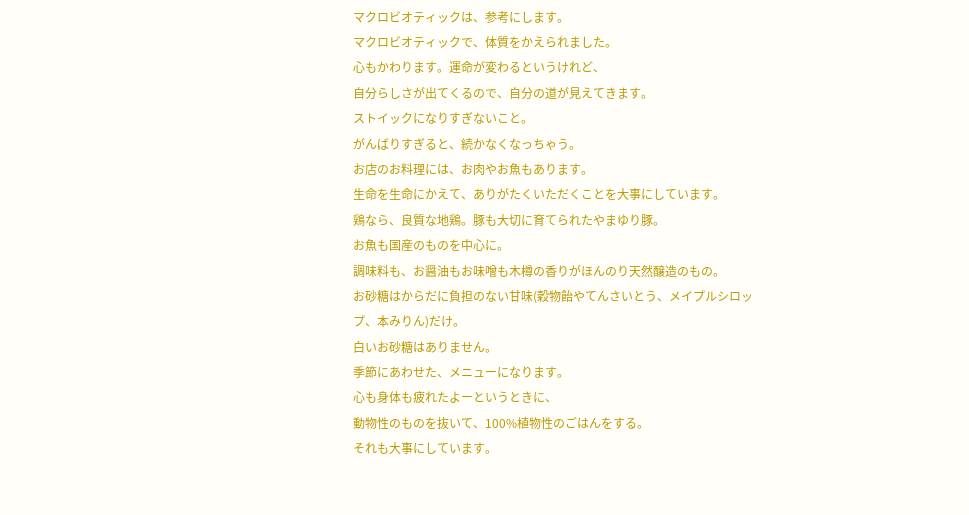マクロビオティックは、参考にします。
マクロビオティックで、体質をかえられました。
心もかわります。運命が変わるというけれど、
自分らしさが出てくるので、自分の道が見えてきます。
ストイックになりすぎないこと。
がんばりすぎると、続かなくなっちゃう。
お店のお料理には、お肉やお魚もあります。
生命を生命にかえて、ありがたくいただくことを大事にしています。
鶏なら、良質な地鶏。豚も大切に育てられたやまゆり豚。
お魚も国産のものを中心に。
調味料も、お醤油もお味噌も木樽の香りがほんのり天然醸造のもの。
お砂糖はからだに負担のない甘味(穀物飴やてんさいとう、メイプルシロップ、本みりん)だけ。
白いお砂糖はありません。
季節にあわせた、メニューになります。
心も身体も疲れたよーというときに、
動物性のものを抜いて、100%植物性のごはんをする。
それも大事にしています。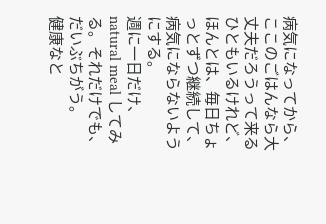病気になってから、ここのごはんなら大丈夫だろうって来るひともいるけれど、
ほんとは、毎日ちょっとずつ継続して、病気にならないようにする。
週に一日だけ、natural meal してみる。それだけでも、だいぶちがう。
健康なと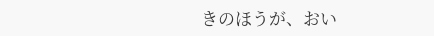きのほうが、おい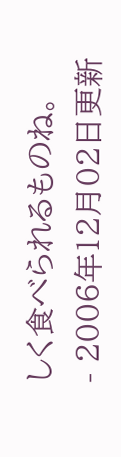しく食べられるものね。
- 2006年12月02日更新